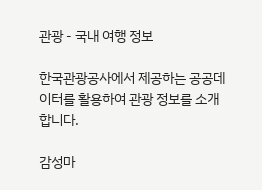관광 - 국내 여행 정보

한국관광공사에서 제공하는 공공데이터를 활용하여 관광 정보를 소개합니다.

감성마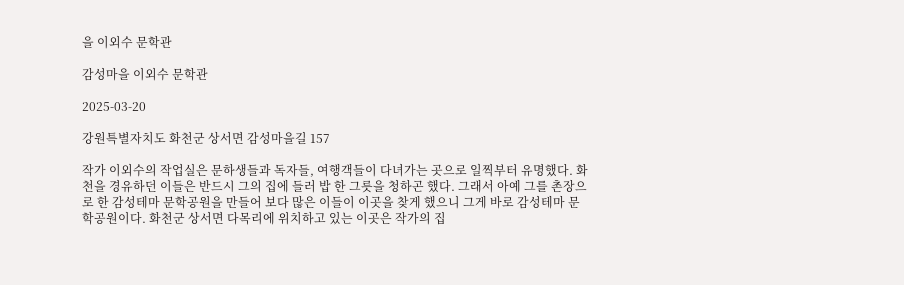을 이외수 문학관

감성마을 이외수 문학관

2025-03-20

강원특별자치도 화천군 상서면 감성마을길 157

작가 이외수의 작업실은 문하생들과 독자들, 여행객들이 다녀가는 곳으로 일찍부터 유명했다. 화천을 경유하던 이들은 반드시 그의 집에 들러 밥 한 그릇을 청하곤 했다. 그래서 아예 그를 촌장으로 한 감성테마 문학공원을 만들어 보다 많은 이들이 이곳을 찾게 했으니 그게 바로 감성테마 문학공원이다. 화천군 상서면 다목리에 위치하고 있는 이곳은 작가의 집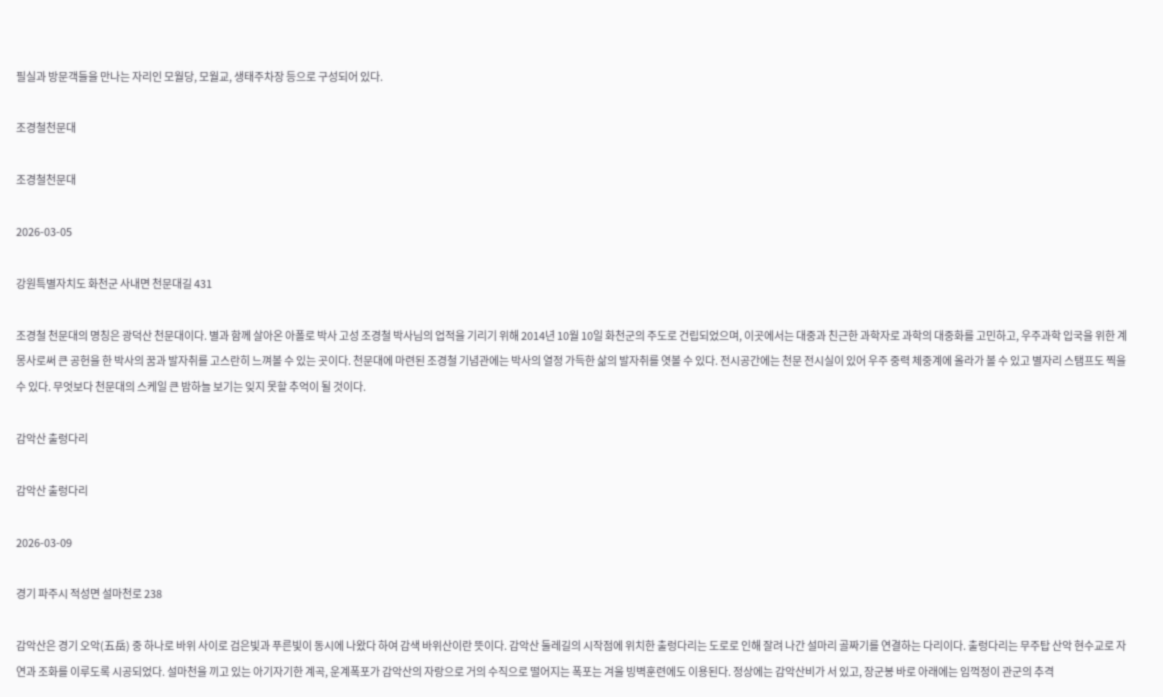필실과 방문객들을 만나는 자리인 모월당, 모월교, 생태주차장 등으로 구성되어 있다.

조경철천문대

조경철천문대

2026-03-05

강원특별자치도 화천군 사내면 천문대길 431

조경철 천문대의 명칭은 광덕산 천문대이다. 별과 함께 살아온 아폴로 박사 고성 조경철 박사님의 업적을 기리기 위해 2014년 10월 10일 화천군의 주도로 건립되었으며, 이곳에서는 대중과 친근한 과학자로 과학의 대중화를 고민하고, 우주과학 입국을 위한 계몽사로써 큰 공헌을 한 박사의 꿈과 발자취를 고스란히 느껴볼 수 있는 곳이다. 천문대에 마련된 조경철 기념관에는 박사의 열정 가득한 삶의 발자취를 엿볼 수 있다. 전시공간에는 천문 전시실이 있어 우주 중력 체중계에 올라가 볼 수 있고 별자리 스탬프도 찍을 수 있다. 무엇보다 천문대의 스케일 큰 밤하늘 보기는 잊지 못할 추억이 될 것이다.

감악산 출렁다리

감악산 출렁다리

2026-03-09

경기 파주시 적성면 설마천로 238

감악산은 경기 오악(五岳) 중 하나로 바위 사이로 검은빛과 푸른빛이 동시에 나왔다 하여 감색 바위산이란 뜻이다. 감악산 둘레길의 시작점에 위치한 출렁다리는 도로로 인해 잘려 나간 설마리 골짜기를 연결하는 다리이다. 출렁다리는 무주탑 산악 현수교로 자연과 조화를 이루도록 시공되었다. 설마천을 끼고 있는 아기자기한 계곡, 운계폭포가 감악산의 자랑으로 거의 수직으로 떨어지는 폭포는 겨울 빙벽훈련에도 이용된다. 정상에는 감악산비가 서 있고, 장군봉 바로 아래에는 임꺽정이 관군의 추격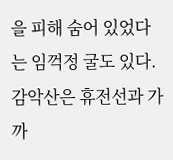을 피해 숨어 있었다는 임꺽정 굴도 있다. 감악산은 휴전선과 가까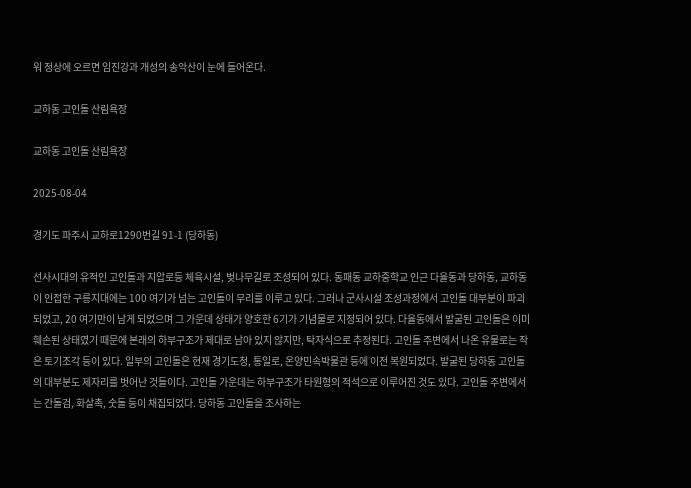워 정상에 오르면 임진강과 개성의 송악산이 눈에 들어온다.

교하동 고인돌 산림욕장

교하동 고인돌 산림욕장

2025-08-04

경기도 파주시 교하로1290번길 91-1 (당하동)

선사시대의 유적인 고인돌과 지압로등 체육시설, 벚나무길로 조성되어 있다. 동패동 교하중학교 인근 다율동과 당하동, 교하동이 인접한 구릉지대에는 100 여기가 넘는 고인돌이 무리를 이루고 있다. 그러나 군사시설 조성과정에서 고인돌 대부분이 파괴되었고, 20 여기만이 남게 되었으며 그 가운데 상태가 양호한 6기가 기념물로 지정되어 있다. 다율동에서 발굴된 고인돌은 이미 훼손된 상태였기 때문에 본래의 하부구조가 제대로 남아 있지 않지만, 탁자식으로 추정된다. 고인돌 주변에서 나온 유물로는 작은 토기조각 등이 있다. 일부의 고인돌은 현재 경기도청, 통일로, 온양민속박물관 등에 이전 복원되었다. 발굴된 당하동 고인돌의 대부분도 제자리를 벗어난 것들이다. 고인돌 가운데는 하부구조가 타원형의 적석으로 이루어진 것도 있다. 고인돌 주변에서는 간돌검, 화살촉, 숫돌 등이 채집되었다. 당하동 고인돌을 조사하는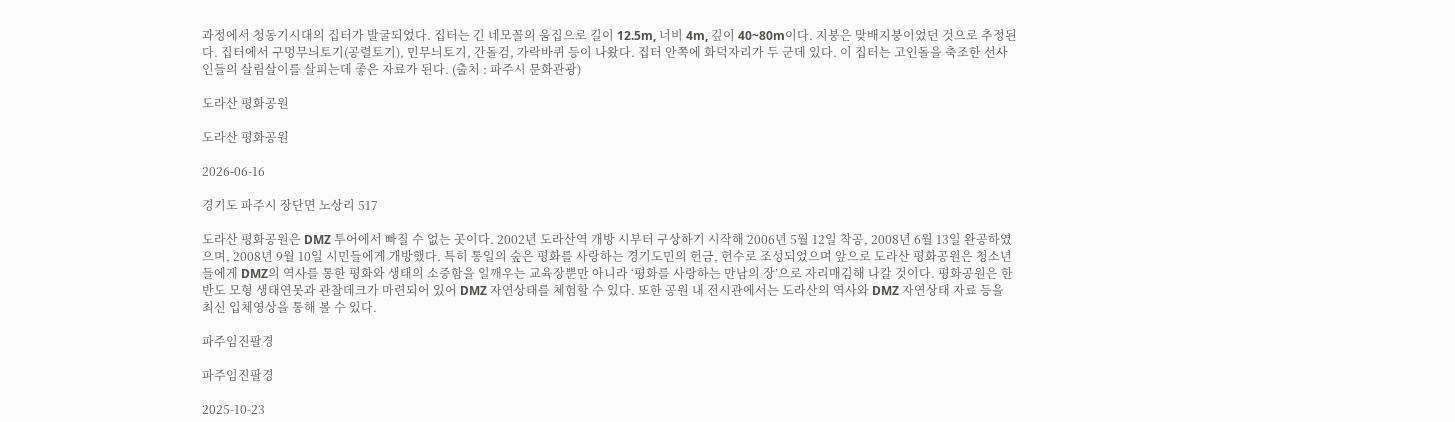과정에서 청동기시대의 집터가 발굴되었다. 집터는 긴 네모꼴의 움집으로 길이 12.5m, 너비 4m, 깊이 40~80m이다. 지붕은 맞배지붕이었던 것으로 추정된다. 집터에서 구멍무늬토기(공렬토기), 민무늬토기, 간돌검, 가락바퀴 등이 나왔다. 집터 안쪽에 화덕자리가 두 군데 있다. 이 집터는 고인돌을 축조한 선사인들의 살림살이를 살피는데 좋은 자료가 된다. (출처 : 파주시 문화관광)

도라산 평화공원

도라산 평화공원

2026-06-16

경기도 파주시 장단면 노상리 517

도라산 평화공원은 DMZ 투어에서 빠질 수 없는 곳이다. 2002년 도라산역 개방 시부터 구상하기 시작해 2006년 5월 12일 착공, 2008년 6월 13일 완공하였으며, 2008년 9월 10일 시민들에게 개방했다. 특히 통일의 숲은 평화를 사랑하는 경기도민의 헌금, 헌수로 조성되었으며 앞으로 도라산 평화공원은 청소년들에게 DMZ의 역사를 통한 평화와 생태의 소중함을 일깨우는 교육장뿐만 아니라 ‘평화를 사랑하는 만남의 장’으로 자리매김해 나갈 것이다. 평화공원은 한반도 모형 생태연못과 관찰데크가 마련되어 있어 DMZ 자연상태를 체험할 수 있다. 또한 공원 내 전시관에서는 도라산의 역사와 DMZ 자연상태 자료 등을 최신 입체영상을 통해 볼 수 있다.

파주임진팔경

파주임진팔경

2025-10-23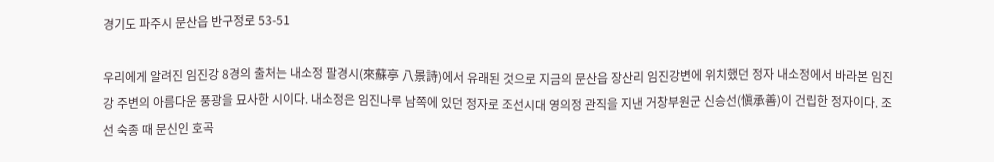경기도 파주시 문산읍 반구정로 53-51

우리에게 알려진 임진강 8경의 출처는 내소정 팔경시(來蘇亭 八景詩)에서 유래된 것으로 지금의 문산읍 장산리 임진강변에 위치했던 정자 내소정에서 바라본 임진강 주변의 아름다운 풍광을 묘사한 시이다. 내소정은 임진나루 남쪽에 있던 정자로 조선시대 영의정 관직을 지낸 거창부원군 신승선(愼承善)이 건립한 정자이다. 조선 숙종 때 문신인 호곡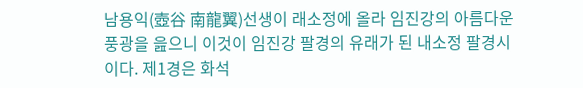남용익(壺谷 南龍翼)선생이 래소정에 올라 임진강의 아름다운 풍광을 읊으니 이것이 임진강 팔경의 유래가 된 내소정 팔경시이다. 제1경은 화석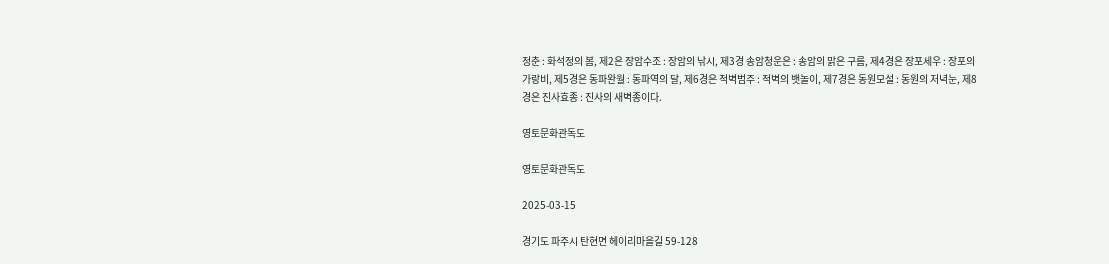정춘 : 화석정의 봄, 제2은 장암수조 : 장암의 낚시, 제3경 송암청운은 : 송암의 맑은 구름, 제4경은 장포세우 : 장포의 가랑비, 제5경은 동파완월 : 동파역의 달, 제6경은 적벽범주 : 적벽의 뱃놀이, 제7경은 동원모설 : 동원의 저녁눈, 제8경은 진사효종 : 진사의 새벽종이다.

영토문화관독도

영토문화관독도

2025-03-15

경기도 파주시 탄현면 헤이리마을길 59-128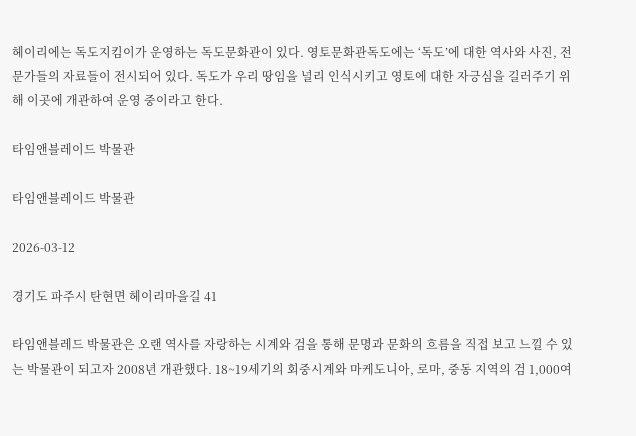헤이리에는 독도지킴이가 운영하는 독도문화관이 있다. 영토문화관독도에는 ‘독도’에 대한 역사와 사진, 전문가들의 자료들이 전시되어 있다. 독도가 우리 땅임을 널리 인식시키고 영토에 대한 자긍심을 길러주기 위해 이곳에 개관하여 운영 중이라고 한다.

타임앤블레이드 박물관

타임앤블레이드 박물관

2026-03-12

경기도 파주시 탄현면 헤이리마을길 41

타임앤블레드 박물관은 오랜 역사를 자랑하는 시계와 검을 통해 문명과 문화의 흐름을 직접 보고 느낄 수 있는 박물관이 되고자 2008년 개관했다. 18~19세기의 회중시계와 마케도니아, 로마, 중동 지역의 검 1,000여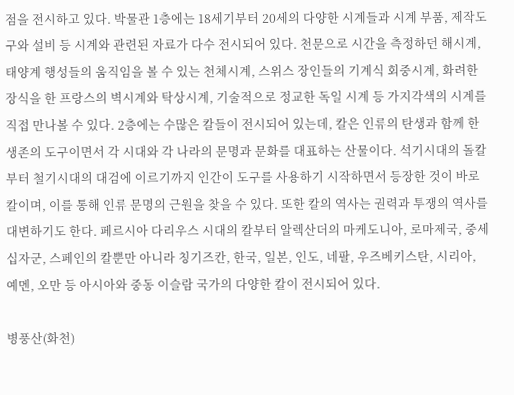점을 전시하고 있다. 박물관 1층에는 18세기부터 20세의 다양한 시계들과 시계 부품, 제작도구와 설비 등 시계와 관련된 자료가 다수 전시되어 있다. 천문으로 시간을 측정하던 해시계, 태양계 행성들의 움직임을 볼 수 있는 천체시계, 스위스 장인들의 기계식 회중시계, 화려한 장식을 한 프랑스의 벽시계와 탁상시계, 기술적으로 정교한 독일 시계 등 가지각색의 시계를 직접 만나볼 수 있다. 2층에는 수많은 칼들이 전시되어 있는데, 칼은 인류의 탄생과 함께 한 생존의 도구이면서 각 시대와 각 나라의 문명과 문화를 대표하는 산물이다. 석기시대의 돌칼부터 철기시대의 대검에 이르기까지 인간이 도구를 사용하기 시작하면서 등장한 것이 바로 칼이며, 이를 통해 인류 문명의 근원을 찾을 수 있다. 또한 칼의 역사는 권력과 투쟁의 역사를 대변하기도 한다. 페르시아 다리우스 시대의 칼부터 알렉산더의 마케도니아, 로마제국, 중세 십자군, 스페인의 칼뿐만 아니라 칭기즈칸, 한국, 일본, 인도, 네팔, 우즈베키스탄, 시리아, 예멘, 오만 등 아시아와 중동 이슬람 국가의 다양한 칼이 전시되어 있다.

병풍산(화천)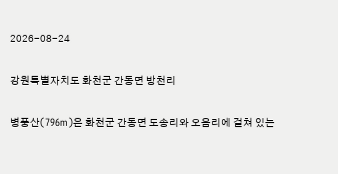2026-08-24

강원특별자치도 화천군 간동면 방천리

병풍산(796m)은 화천군 간동면 도송리와 오음리에 걸쳐 있는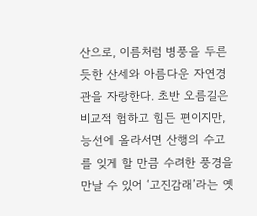산으로, 이름처럼 병풍을 두른 듯한 산세와 아름다운 자연경관을 자랑한다. 초반 오름길은 비교적 험하고 힘든 편이지만, 능선에 올라서면 산행의 수고를 잊게 할 만큼 수려한 풍경을 만날 수 있어 ‘고진감래’라는 옛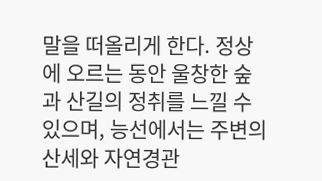말을 떠올리게 한다. 정상에 오르는 동안 울창한 숲과 산길의 정취를 느낄 수 있으며, 능선에서는 주변의 산세와 자연경관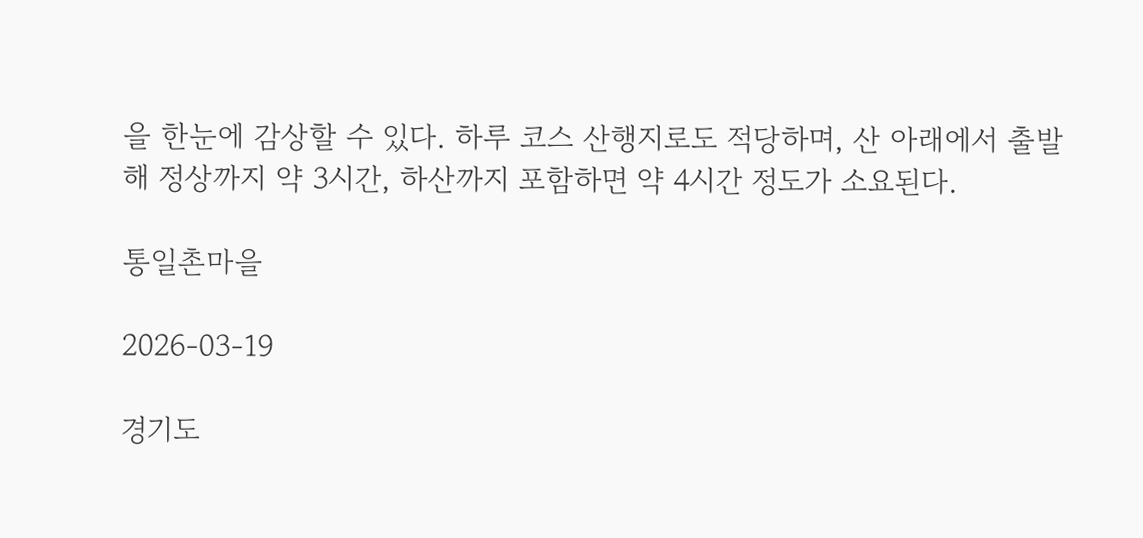을 한눈에 감상할 수 있다. 하루 코스 산행지로도 적당하며, 산 아래에서 출발해 정상까지 약 3시간, 하산까지 포함하면 약 4시간 정도가 소요된다.

통일촌마을

2026-03-19

경기도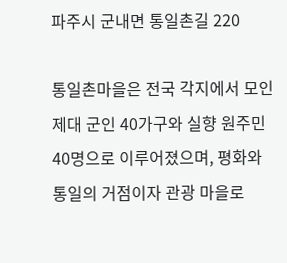파주시 군내면 통일촌길 220

통일촌마을은 전국 각지에서 모인 제대 군인 40가구와 실향 원주민 40명으로 이루어졌으며, 평화와 통일의 거점이자 관광 마을로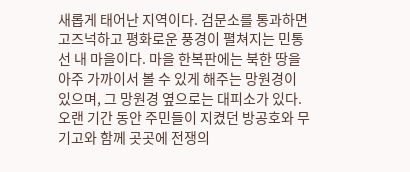새롭게 태어난 지역이다. 검문소를 통과하면 고즈넉하고 평화로운 풍경이 펼쳐지는 민통선 내 마을이다. 마을 한복판에는 북한 땅을 아주 가까이서 볼 수 있게 해주는 망원경이 있으며, 그 망원경 옆으로는 대피소가 있다. 오랜 기간 동안 주민들이 지켰던 방공호와 무기고와 함께 곳곳에 전쟁의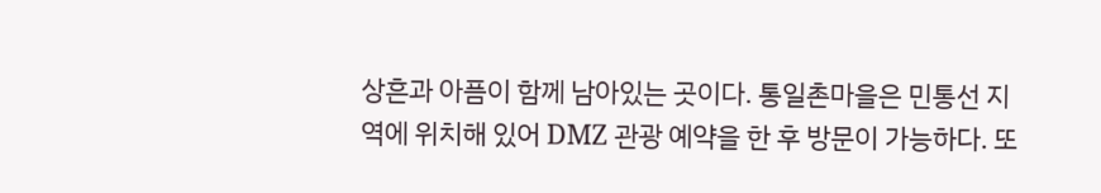상흔과 아픔이 함께 남아있는 곳이다. 통일촌마을은 민통선 지역에 위치해 있어 DMZ 관광 예약을 한 후 방문이 가능하다. 또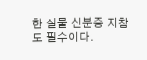한 실물 신분증 지참도 필수이다.